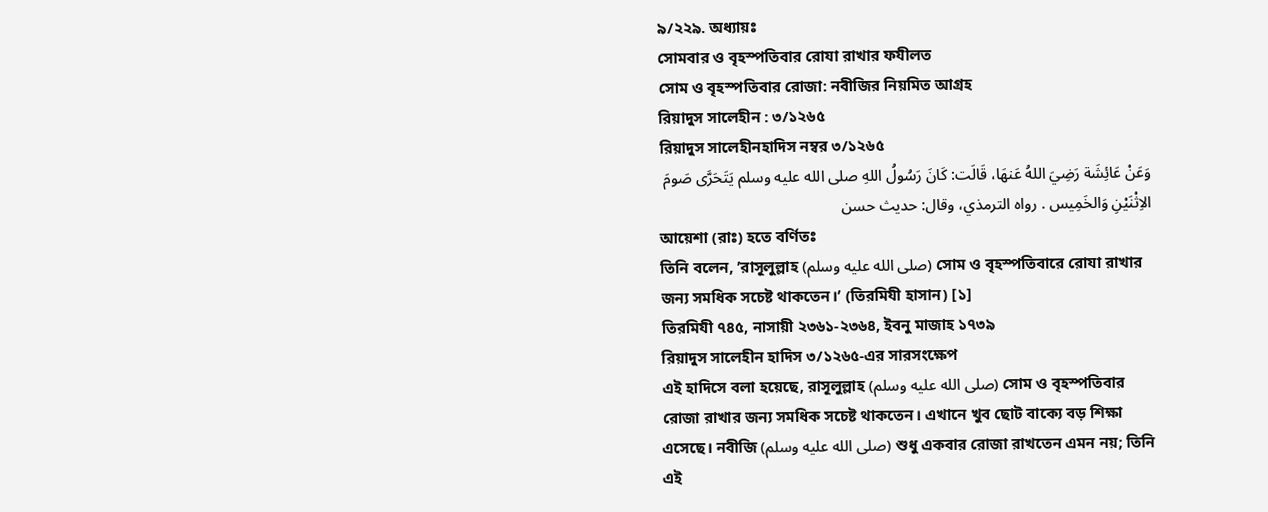৯/২২৯. অধ্যায়ঃ
সোমবার ও বৃহস্পতিবার রোযা রাখার ফযীলত
সোম ও বৃহস্পতিবার রোজা: নবীজির নিয়মিত আগ্রহ
রিয়াদুস সালেহীন : ৩/১২৬৫
রিয়াদুস সালেহীনহাদিস নম্বর ৩/১২৬৫
وَعَنْ عَائِشَة رَضِيَ اللهُ عَنهَا، قَالَت: كَانَ رَسُولُ اللهِ صلى الله عليه وسلم يَتَحَرَّى صَومَ الاِثْنَيْنِ وَالخَمِيس . رواه الترمذي، وقال: حديث حسن
আয়েশা (রাঃ) হতে বর্ণিতঃ
তিনি বলেন, ’রাসূলুল্লাহ (صلى الله عليه وسلم) সোম ও বৃহস্পতিবারে রোযা রাখার জন্য সমধিক সচেষ্ট থাকতেন।’ (তিরমিযী হাসান) [১]
তিরমিযী ৭৪৫, নাসায়ী ২৩৬১-২৩৬৪, ইবনু মাজাহ ১৭৩৯
রিয়াদুস সালেহীন হাদিস ৩/১২৬৫-এর সারসংক্ষেপ
এই হাদিসে বলা হয়েছে, রাসূলুল্লাহ (صلى الله عليه وسلم) সোম ও বৃহস্পতিবার রোজা রাখার জন্য সমধিক সচেষ্ট থাকতেন। এখানে খুব ছোট বাক্যে বড় শিক্ষা এসেছে। নবীজি (صلى الله عليه وسلم) শুধু একবার রোজা রাখতেন এমন নয়; তিনি এই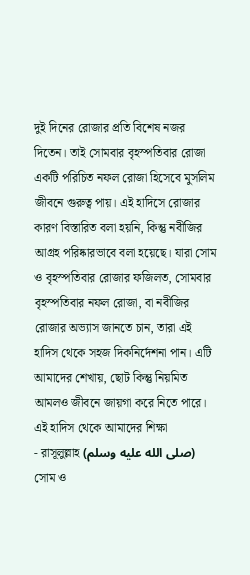দুই দিনের রোজার প্রতি বিশেষ নজর দিতেন। তাই সোমবার বৃহস্পতিবার রোজা একটি পরিচিত নফল রোজা হিসেবে মুসলিম জীবনে গুরুত্ব পায়। এই হাদিসে রোজার কারণ বিস্তারিত বলা হয়নি, কিন্তু নবীজির আগ্রহ পরিষ্কারভাবে বলা হয়েছে। যারা সোম ও বৃহস্পতিবার রোজার ফজিলত, সোমবার বৃহস্পতিবার নফল রোজা, বা নবীজির রোজার অভ্যাস জানতে চান, তারা এই হাদিস থেকে সহজ দিকনির্দেশনা পান। এটি আমাদের শেখায়, ছোট কিন্তু নিয়মিত আমলও জীবনে জায়গা করে নিতে পারে।
এই হাদিস থেকে আমাদের শিক্ষা
- রাসূলুল্লাহ (صلى الله عليه وسلم) সোম ও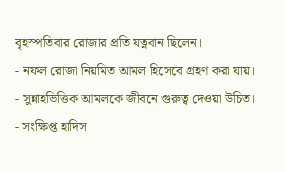বৃহস্পতিবার রোজার প্রতি যত্নবান ছিলেন।
- নফল রোজা নিয়মিত আমল হিসেবে গ্রহণ করা যায়।
- সুন্নাহভিত্তিক আমলকে জীবনে গুরুত্ব দেওয়া উচিত।
- সংক্ষিপ্ত হাদিস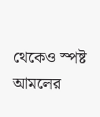থেকেও স্পষ্ট আমলের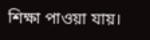শিক্ষা পাওয়া যায়।